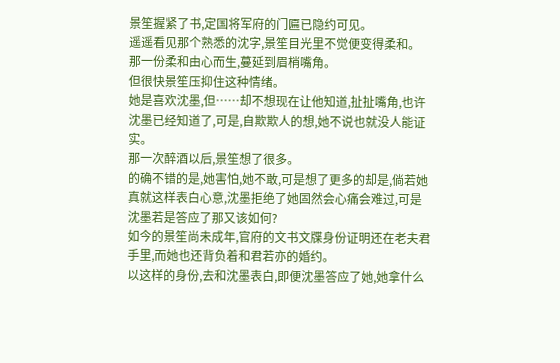景笙握紧了书,定国将军府的门匾已隐约可见。
遥遥看见那个熟悉的沈字,景笙目光里不觉便变得柔和。
那一份柔和由心而生,蔓延到眉梢嘴角。
但很快景笙压抑住这种情绪。
她是喜欢沈墨,但……却不想现在让他知道,扯扯嘴角,也许沈墨已经知道了,可是,自欺欺人的想,她不说也就没人能证实。
那一次醉酒以后,景笙想了很多。
的确不错的是,她害怕,她不敢,可是想了更多的却是,倘若她真就这样表白心意,沈墨拒绝了她固然会心痛会难过,可是沈墨若是答应了那又该如何?
如今的景笙尚未成年,官府的文书文牒身份证明还在老夫君手里,而她也还背负着和君若亦的婚约。
以这样的身份,去和沈墨表白,即便沈墨答应了她,她拿什么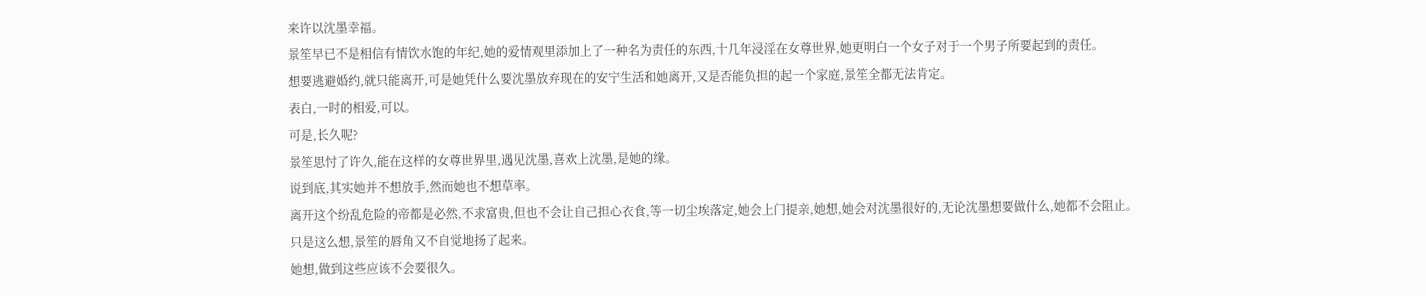来许以沈墨幸福。
景笙早已不是相信有情饮水饱的年纪,她的爱情观里添加上了一种名为责任的东西,十几年浸淫在女尊世界,她更明白一个女子对于一个男子所要起到的责任。
想要逃避婚约,就只能离开,可是她凭什么要沈墨放弃现在的安宁生活和她离开,又是否能负担的起一个家庭,景笙全都无法肯定。
表白,一时的相爱,可以。
可是,长久呢?
景笙思忖了许久,能在这样的女尊世界里,遇见沈墨,喜欢上沈墨,是她的缘。
说到底,其实她并不想放手,然而她也不想草率。
离开这个纷乱危险的帝都是必然,不求富贵,但也不会让自己担心衣食,等一切尘埃落定,她会上门提亲,她想,她会对沈墨很好的,无论沈墨想要做什么,她都不会阻止。
只是这么想,景笙的唇角又不自觉地扬了起来。
她想,做到这些应该不会要很久。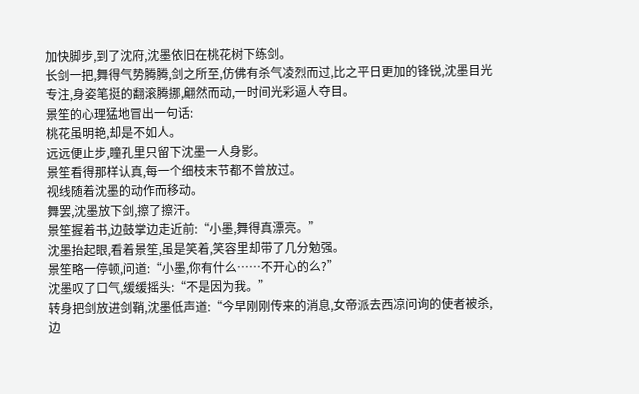加快脚步,到了沈府,沈墨依旧在桃花树下练剑。
长剑一把,舞得气势腾腾,剑之所至,仿佛有杀气凌烈而过,比之平日更加的锋锐,沈墨目光专注,身姿笔挺的翻滚腾挪,翩然而动,一时间光彩逼人夺目。
景笙的心理猛地冒出一句话:
桃花虽明艳,却是不如人。
远远便止步,瞳孔里只留下沈墨一人身影。
景笙看得那样认真,每一个细枝末节都不曾放过。
视线随着沈墨的动作而移动。
舞罢,沈墨放下剑,擦了擦汗。
景笙握着书,边鼓掌边走近前:“小墨,舞得真漂亮。”
沈墨抬起眼,看着景笙,虽是笑着,笑容里却带了几分勉强。
景笙略一停顿,问道:“小墨,你有什么……不开心的么?”
沈墨叹了口气,缓缓摇头:“不是因为我。”
转身把剑放进剑鞘,沈墨低声道:“今早刚刚传来的消息,女帝派去西凉问询的使者被杀,边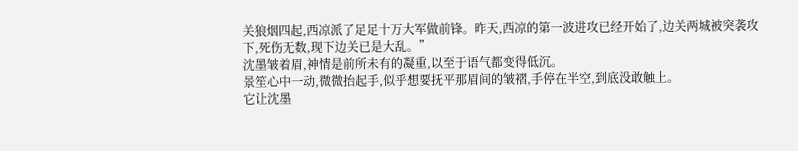关狼烟四起,西凉派了足足十万大军做前锋。昨天,西凉的第一波进攻已经开始了,边关两城被突袭攻下,死伤无数,现下边关已是大乱。”
沈墨皱着眉,神情是前所未有的凝重,以至于语气都变得低沉。
景笙心中一动,微微抬起手,似乎想要抚平那眉间的皱褶,手停在半空,到底没敢触上。
它让沈墨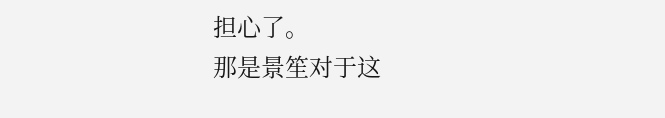担心了。
那是景笙对于这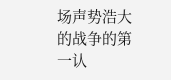场声势浩大的战争的第一认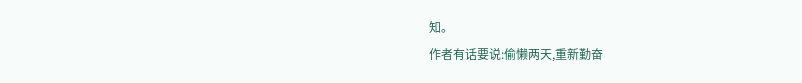知。
作者有话要说:偷懒两天,重新勤奋